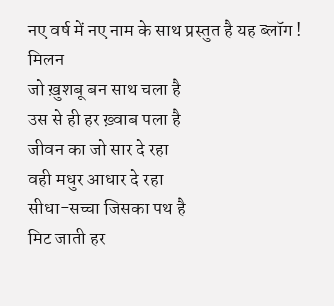नए वर्ष में नए नाम के साथ प्रस्तुत है यह ब्लॉग !
मिलन
जो ख़ुशबू बन साथ चला है
उस से ही हर ख़्वाब पला है
जीवन का जो सार दे रहा
वही मधुर आधार दे रहा
सीधा-सच्चा जिसका पथ है
मिट जाती हर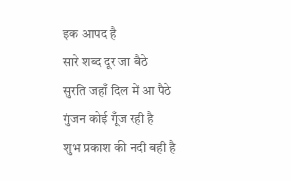इक आपद है
सारे शब्द दूर जा बैठे
सुरति जहाँ दिल में आ पैठे
गुंजन कोई गूँज रही है
शुभ प्रकाश की नदी बही है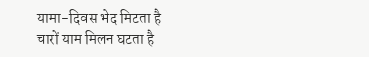यामा-दिवस भेद मिटता है
चारों याम मिलन घटता है